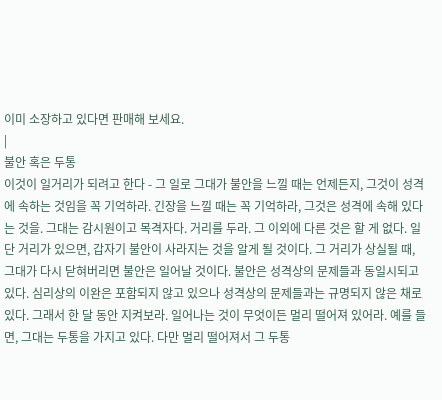이미 소장하고 있다면 판매해 보세요.
|
불안 혹은 두통
이것이 일거리가 되려고 한다 - 그 일로 그대가 불안을 느낄 때는 언제든지, 그것이 성격에 속하는 것임을 꼭 기억하라. 긴장을 느낄 때는 꼭 기억하라, 그것은 성격에 속해 있다는 것을. 그대는 감시원이고 목격자다. 거리를 두라. 그 이외에 다른 것은 할 게 없다. 일단 거리가 있으면, 갑자기 불안이 사라지는 것을 알게 될 것이다. 그 거리가 상실될 때, 그대가 다시 닫혀버리면 불안은 일어날 것이다. 불안은 성격상의 문제들과 동일시되고 있다. 심리상의 이완은 포함되지 않고 있으나 성격상의 문제들과는 규명되지 않은 채로 있다. 그래서 한 달 동안 지켜보라. 일어나는 것이 무엇이든 멀리 떨어져 있어라. 예를 들면, 그대는 두통을 가지고 있다. 다만 멀리 떨어져서 그 두통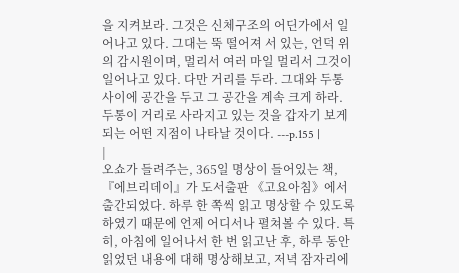을 지켜보라. 그것은 신체구조의 어딘가에서 일어나고 있다. 그대는 뚝 떨어져 서 있는, 언덕 위의 감시원이며, 멀리서 여러 마일 멀리서 그것이 일어나고 있다. 다만 거리를 두라. 그대와 두통 사이에 공간을 두고 그 공간을 계속 크게 하라. 두통이 거리로 사라지고 있는 것을 갑자기 보게 되는 어떤 지점이 나타날 것이다. ---p.155 |
|
오쇼가 들려주는, 365일 명상이 들어있는 책, 『에브리데이』가 도서출판 《고요아침》에서 출간되었다. 하루 한 쪽씩 읽고 명상할 수 있도록 하였기 때문에 언제 어디서나 펼쳐볼 수 있다. 특히, 아침에 일어나서 한 번 읽고난 후, 하루 동안 읽었던 내용에 대해 명상해보고, 저녁 잠자리에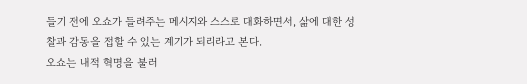들기 전에 오쇼가 들려주는 메시지와 스스로 대화하면서, 삶에 대한 성찰과 감동을 접할 수 있는 계기가 되리라고 본다.
오쇼는 내적 혁명을 불러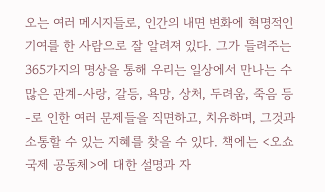오는 여러 메시지들로, 인간의 내면 변화에 혁명적인 기여를 한 사람으로 잘 알려져 있다. 그가 들려주는 365가지의 명상을 통해 우리는 일상에서 만나는 수많은 관계-사랑, 갈등, 욕망, 상처, 두려움, 죽음 등-로 인한 여러 문제들을 직면하고, 치유하며, 그것과 소통할 수 있는 지혜를 찾을 수 있다. 책에는 <오쇼 국제 공동체>에 대한 설명과 자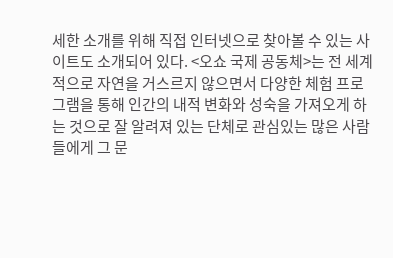세한 소개를 위해 직접 인터넷으로 찾아볼 수 있는 사이트도 소개되어 있다. <오쇼 국제 공동체>는 전 세계적으로 자연을 거스르지 않으면서 다양한 체험 프로그램을 통해 인간의 내적 변화와 성숙을 가져오게 하는 것으로 잘 알려져 있는 단체로 관심있는 많은 사람들에게 그 문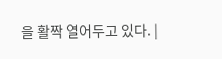을 활짝 열어두고 있다. |